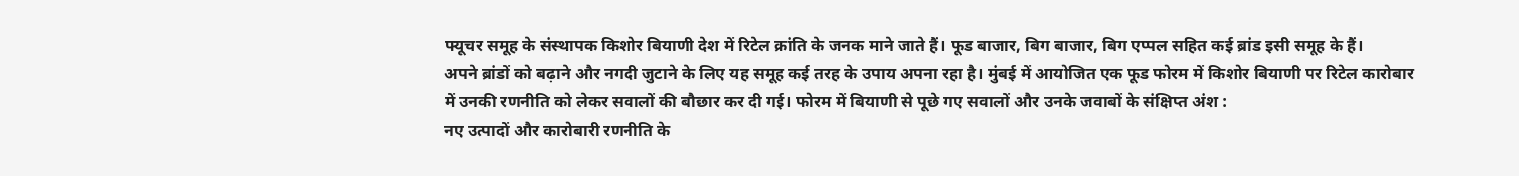फ्यूचर समूह के संस्थापक किशोर बियाणी देश में रिटेल क्रांति के जनक माने जाते हैं। फूड बाजार, बिग बाजार, बिग एप्पल सहित कई ब्रांड इसी समूह के हैं।
अपने ब्रांडों को बढ़ाने और नगदी जुटाने के लिए यह समूह कई तरह के उपाय अपना रहा है। मुंबई में आयोजित एक फूड फोरम में किशोर बियाणी पर रिटेल कारोबार में उनकी रणनीति को लेकर सवालों की बौछार कर दी गई। फोरम में बियाणी से पूछे गए सवालों और उनके जवाबों के संक्षिप्त अंश :
नए उत्पादों और कारोबारी रणनीति के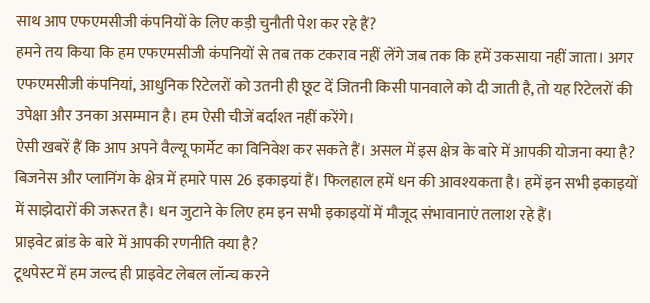साथ आप एफएमसीजी कंपनियों के लिए कड़ी चुनौती पेश कर रहे हैं?
हमने तय किया कि हम एफएमसीजी कंपनियों से तब तक टकराव नहीं लेंगे जब तक कि हमें उकसाया नहीं जाता। अगर एफएमसीजी कंपनियां, आधुनिक रिटेलरों को उतनी ही छूट दें जितनी किसी पानवाले को दी जाती है, तो यह रिटेलरों की उपेक्षा और उनका असम्मान है। हम ऐसी चीजें बर्दाश्त नहीं करेंगे।
ऐसी खबरें हैं कि आप अपने वैल्यू फार्मेट का विनिवेश कर सकते हैं। असल में इस क्षेत्र के बारे में आपकी योजना क्या है?
बिजनेस और प्लानिंग के क्षेत्र में हमारे पास 26 इकाइयां हैं। फिलहाल हमें धन की आवश्यकता है। हमें इन सभी इकाइयों में साझेदारों की जरूरत है। धन जुटाने के लिए हम इन सभी इकाइयों में मौजूद संभावानाएं तलाश रहे हैं।
प्राइवेट ब्रांड के बारे में आपकी रणनीति क्या है?
टूथपेस्ट में हम जल्द ही प्राइवेट लेबल लॉन्च करने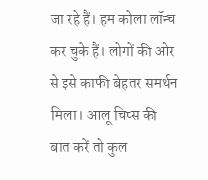जा रहे हैं। हम कोला लॉन्च कर चुके हैं। लोगों की ओर से इसे काफी बेहतर समर्थन मिला। आलू चिप्स की बात करें तो कुल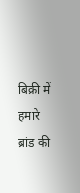बिक्री में हमारे ब्रांड की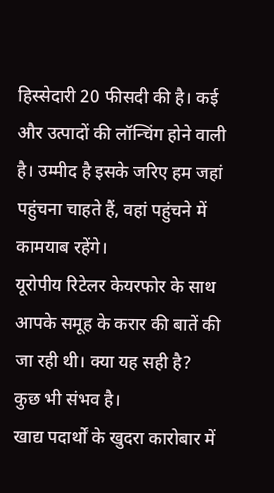हिस्सेदारी 20 फीसदी की है। कई और उत्पादों की लॉन्चिंग होने वाली है। उम्मीद है इसके जरिए हम जहां पहुंचना चाहते हैं, वहां पहुंचने में कामयाब रहेंगे।
यूरोपीय रिटेलर केयरफोर के साथ आपके समूह के करार की बातें की जा रही थी। क्या यह सही है?
कुछ भी संभव है।
खाद्य पदार्थों के खुदरा कारोबार में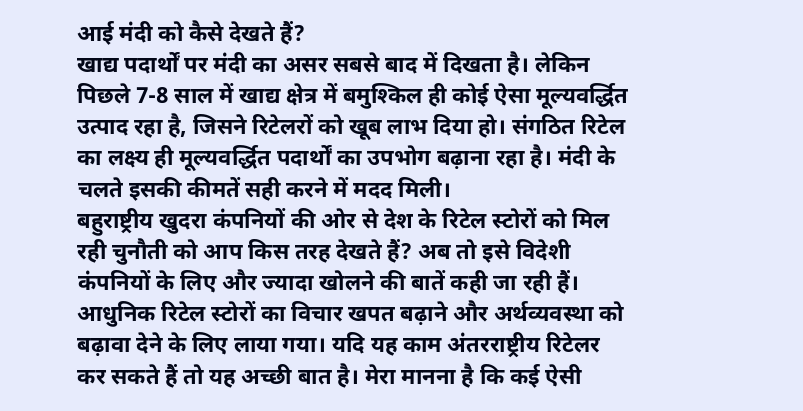आई मंदी को कैसे देखते हैं?
खाद्य पदार्थों पर मंदी का असर सबसे बाद में दिखता है। लेकिन पिछले 7-8 साल में खाद्य क्षेत्र में बमुश्किल ही कोई ऐसा मूल्यवर्द्धित उत्पाद रहा है, जिसने रिटेलरों को खूब लाभ दिया हो। संगठित रिटेल का लक्ष्य ही मूल्यवर्द्धित पदार्थों का उपभोग बढ़ाना रहा है। मंदी के चलते इसकी कीमतें सही करने में मदद मिली।
बहुराष्ट्रीय खुदरा कंपनियों की ओर से देश के रिटेल स्टोरों को मिल रही चुनौती को आप किस तरह देखते हैं? अब तो इसे विदेशी कंपनियों के लिए और ज्यादा खोलने की बातें कही जा रही हैं।
आधुनिक रिटेल स्टोरों का विचार खपत बढ़ाने और अर्थव्यवस्था को बढ़ावा देने के लिए लाया गया। यदि यह काम अंतरराष्ट्रीय रिटेलर कर सकते हैं तो यह अच्छी बात है। मेरा मानना है कि कई ऐसी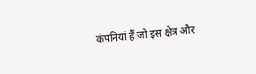कंपनियां हैं जो इस क्षेत्र और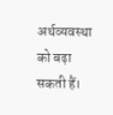अर्थव्यवस्था को बढ़ा सकती हैं।